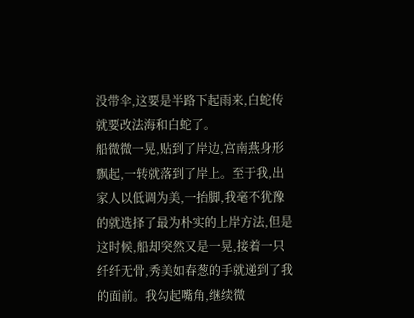没带伞,这要是半路下起雨来,白蛇传就要改法海和白蛇了。
船微微一晃,贴到了岸边,宫南燕身形飘起,一转就落到了岸上。至于我,出家人以低调为美,一抬脚,我毫不犹豫的就选择了最为朴实的上岸方法,但是这时候,船却突然又是一晃,接着一只纤纤无骨,秀美如春葱的手就递到了我的面前。我勾起嘴角,继续微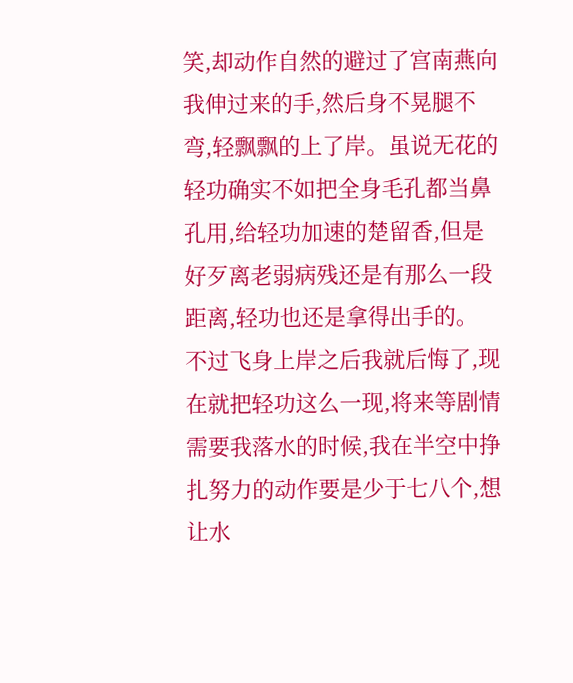笑,却动作自然的避过了宫南燕向我伸过来的手,然后身不晃腿不弯,轻飘飘的上了岸。虽说无花的轻功确实不如把全身毛孔都当鼻孔用,给轻功加速的楚留香,但是好歹离老弱病残还是有那么一段距离,轻功也还是拿得出手的。
不过飞身上岸之后我就后悔了,现在就把轻功这么一现,将来等剧情需要我落水的时候,我在半空中挣扎努力的动作要是少于七八个,想让水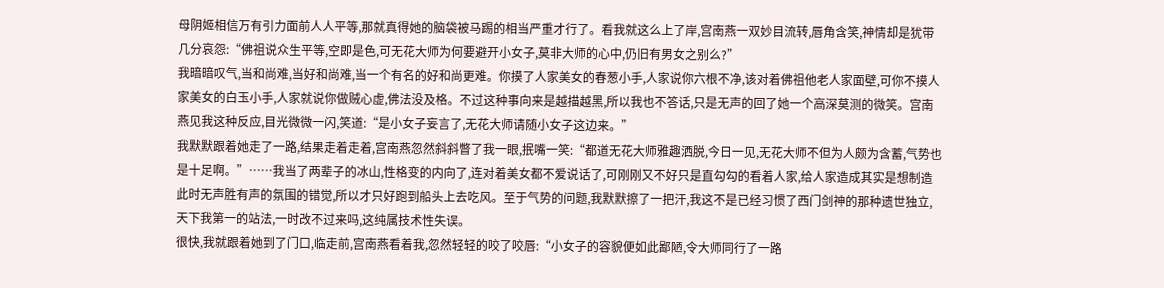母阴姬相信万有引力面前人人平等,那就真得她的脑袋被马踢的相当严重才行了。看我就这么上了岸,宫南燕一双妙目流转,唇角含笑,神情却是犹带几分哀怨:“佛祖说众生平等,空即是色,可无花大师为何要避开小女子,莫非大师的心中,仍旧有男女之别么?”
我暗暗叹气,当和尚难,当好和尚难,当一个有名的好和尚更难。你摸了人家美女的春葱小手,人家说你六根不净,该对着佛祖他老人家面壁,可你不摸人家美女的白玉小手,人家就说你做贼心虚,佛法没及格。不过这种事向来是越描越黑,所以我也不答话,只是无声的回了她一个高深莫测的微笑。宫南燕见我这种反应,目光微微一闪,笑道:“是小女子妄言了,无花大师请随小女子这边来。”
我默默跟着她走了一路,结果走着走着,宫南燕忽然斜斜瞥了我一眼,抿嘴一笑:“都道无花大师雅趣洒脱,今日一见,无花大师不但为人颇为含蓄,气势也是十足啊。”……我当了两辈子的冰山,性格变的内向了,连对着美女都不爱说话了,可刚刚又不好只是直勾勾的看着人家,给人家造成其实是想制造此时无声胜有声的氛围的错觉,所以才只好跑到船头上去吃风。至于气势的问题,我默默擦了一把汗,我这不是已经习惯了西门剑神的那种遗世独立,天下我第一的站法,一时改不过来吗,这纯属技术性失误。
很快,我就跟着她到了门口,临走前,宫南燕看着我,忽然轻轻的咬了咬唇:“小女子的容貌便如此鄙陋,令大师同行了一路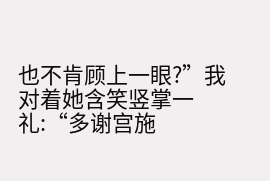也不肯顾上一眼?”我对着她含笑竖掌一礼:“多谢宫施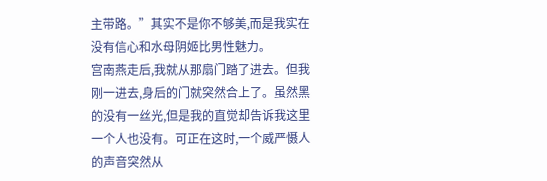主带路。”其实不是你不够美,而是我实在没有信心和水母阴姬比男性魅力。
宫南燕走后,我就从那扇门踏了进去。但我刚一进去,身后的门就突然合上了。虽然黑的没有一丝光,但是我的直觉却告诉我这里一个人也没有。可正在这时,一个威严慑人的声音突然从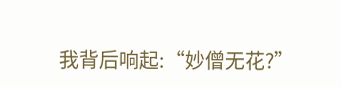我背后响起:“妙僧无花?”